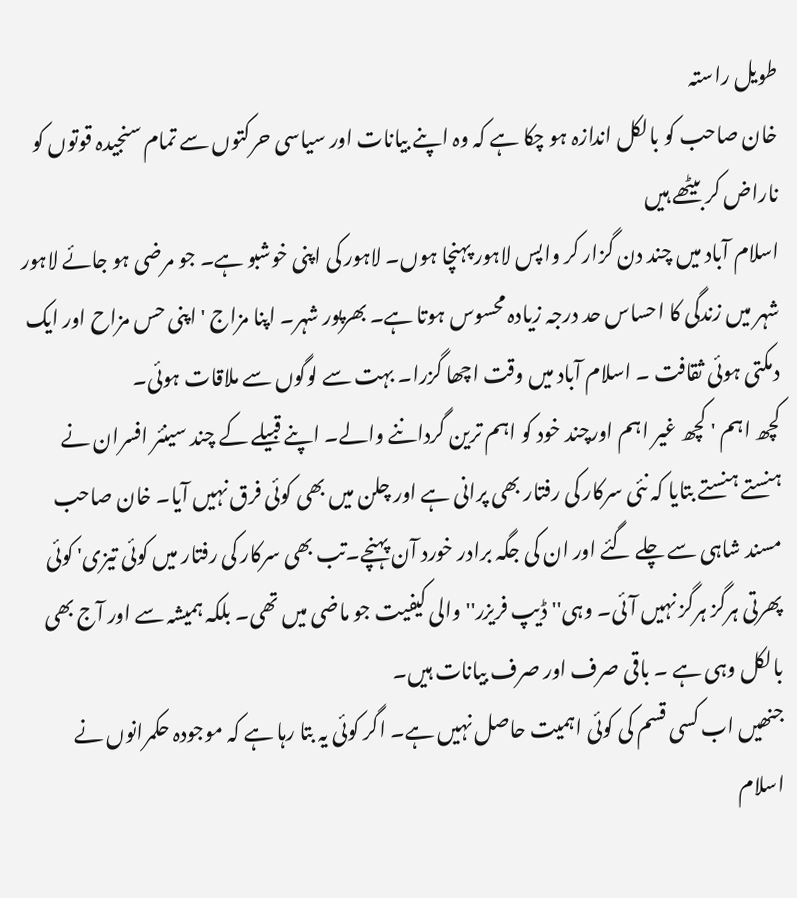طویل راستہ
خان صاحب کو بالکل اندازہ ہو چکا ہے کہ وہ اپنے بیانات اور سیاسی حرکتوں سے تمام سنجیدہ قوتوں کو ناراض کر بیٹھے ہیں
اسلام آباد میں چند دن گزار کر واپس لاہور پہنچا ہوں۔ لاہور کی اپنی خوشبو ہے۔ جو مرضی ہو جائے لاہور شہر میں زندگی کا احساس حد درجہ زیادہ محسوس ہوتا ہے۔ بھرپور شہر۔ اپنا مزاج ' اپنی حس مزاح اور ایک دمکتی ہوئی ثقافت ۔ اسلام آباد میں وقت اچھا گزرا۔ بہت سے لوگوں سے ملاقات ہوئی۔
کچھ اہم ' کچھ غیر اہم اورچند خود کو اہم ترین گرداننے والے۔ اپنے قبیلے کے چند سینئر افسران نے ہنستے ہنستے بتایا کہ نئی سرکار کی رفتار بھی پرانی ہے اور چلن میں بھی کوئی فرق نہیں آیا۔ خان صاحب مسند شاہی سے چلے گئے اور ان کی جگہ برادر خورد آن پہنچے۔تب بھی سرکار کی رفتار میں کوئی تیزی' کوئی پھرتی ہرگز ہرگز نہیں آئی۔ وہی''ڈیپ فریزر'' والی کیفیت جو ماضی میں تھی۔ بلکہ ہمیشہ سے اور آج بھی بالکل وہی ہے ۔ باقی صرف اور صرف بیانات ہیں۔
جنھیں اب کسی قسم کی کوئی اہمیت حاصل نہیں ہے۔ اگر کوئی یہ بتا رہا ہے کہ موجودہ حکمرانوں نے اسلام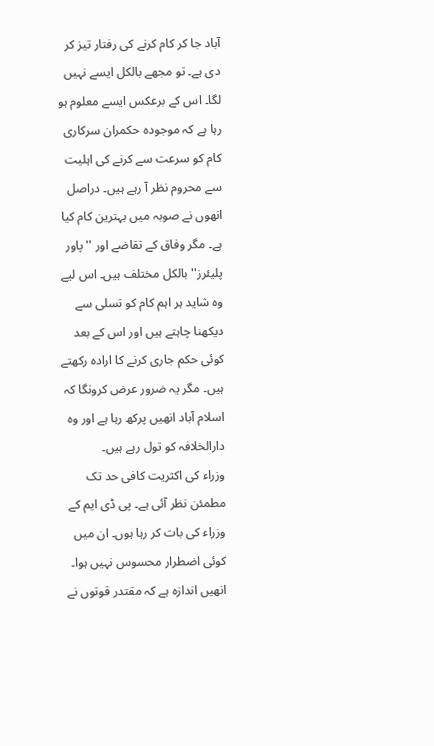آباد جا کر کام کرنے کی رفتار تیز کر دی ہے۔ تو مجھے بالکل ایسے نہیں لگا۔ اس کے برعکس ایسے معلوم ہو رہا ہے کہ موجودہ حکمران سرکاری کام کو سرعت سے کرنے کی اہلیت سے محروم نظر آ رہے ہیں۔ دراصل انھوں نے صوبہ میں بہترین کام کیا ہے۔ مگر وفاق کے تقاضے اور ''پاور پلیئرز'' بالکل مختلف ہیں۔ اس لیے وہ شاید ہر اہم کام کو تسلی سے دیکھنا چاہتے ہیں اور اس کے بعد کوئی حکم جاری کرنے کا ارادہ رکھتے ہیں۔ مگر یہ ضرور عرض کرونگا کہ اسلام آباد انھیں پرکھ رہا ہے اور وہ دارالخلافہ کو تول رہے ہیں۔
وزراء کی اکثریت کافی حد تک مطمئن نظر آئی ہے۔ پی ڈی ایم کے وزراء کی بات کر رہا ہوں۔ ان میں کوئی اضطرار محسوس نہیں ہوا۔ انھیں اندازہ ہے کہ مقتدر قوتوں نے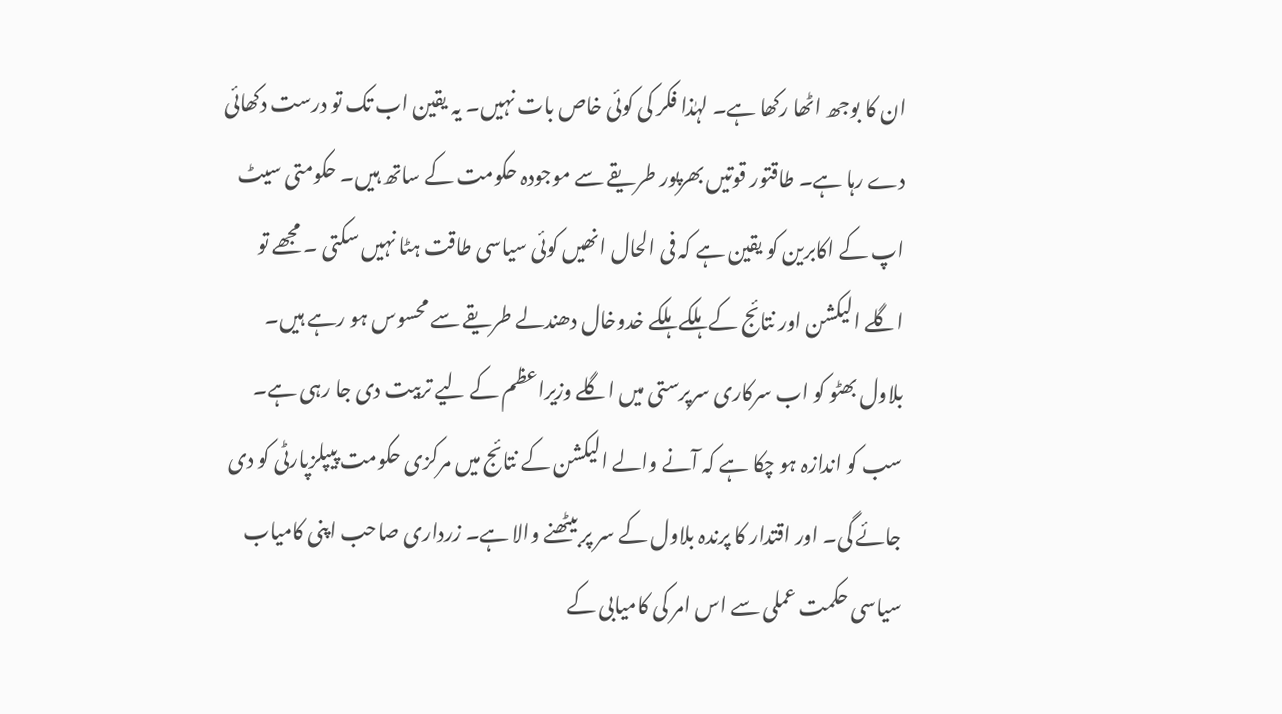ان کا بوجھ اٹھا رکھا ہے۔ لہٰذا فکر کی کوئی خاص بات نہیں۔ یہ یقین اب تک تو درست دکھائی دے رہا ہے۔ طاقتور قوتیں بھرپور طریقے سے موجودہ حکومت کے ساتھ ہیں۔ حکومتی سیٹ اپ کے اکابرین کو یقین ہے کہ فی الحال انھیں کوئی سیاسی طاقت ہٹا نہیں سکتی ۔ مجھے تو اگلے الیکشن اور نتائج کے ہلکے ہلکے خدوخال دھندلے طریقے سے محسوس ہو رہے ہیں۔
بلاول بھٹو کو اب سرکاری سرپرستی میں اگلے وزیراعظم کے لیے تربیت دی جا رہی ہے۔ سب کو اندازہ ہو چکا ہے کہ آنے والے الیکشن کے نتائج میں مرکزی حکومت پیپلزپارٹی کو دی جائے گی۔ اور اقتدار کا پرندہ بلاول کے سر پر بیٹھنے والا ہے۔ زرداری صاحب اپنی کامیاب سیاسی حکمت عملی سے اس امر کی کامیابی کے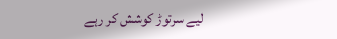لیے سرتوڑ کوشش کر رہے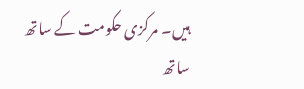ہیں۔ مرکزی حکومت کے ساتھ ساتھ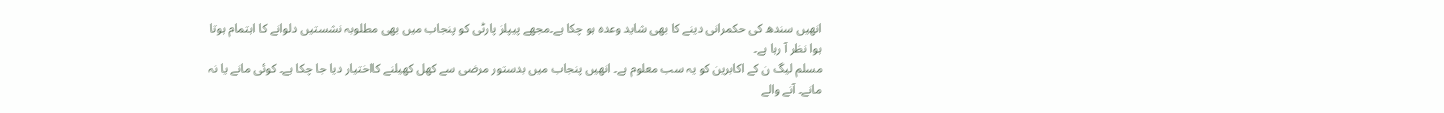انھیں سندھ کی حکمرانی دینے کا بھی شاید وعدہ ہو چکا ہے۔مجھے پیپلز پارٹی کو پنجاب میں بھی مطلوبہ نشستیں دلوانے کا اہتمام ہوتا ہوا نظر آ رہا ہے۔
مسلم لیگ ن کے اکابرین کو یہ سب معلوم ہے۔ انھیں پنجاب میں بدستور مرضی سے کھل کھیلنے کااختیار دیا جا چکا ہے۔ کوئی مانے یا نہ مانے۔ آنے والے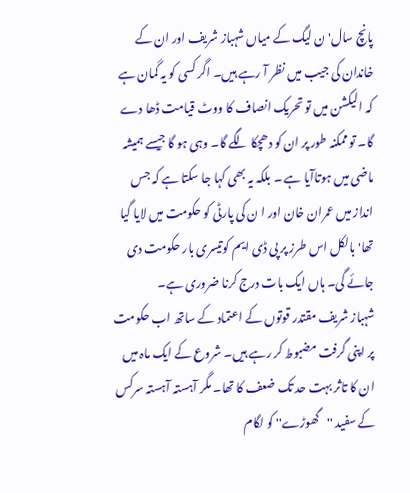پانچ سال' ن لیگ کے میاں شہباز شریف اور ان کے خاندان کی جیب میں نظر آ رہے ہیں۔ اگر کسی کو یہ گمان ہے کہ الیکشن میں تو تحریک انصاف کا ووٹ قیامت ڈھا دے گا۔ تو ممکنہ طور پر ان کو دھچکا لگے گا۔ وہی ہو گا جیسے ہمیشہ ماضی میں ہوتاآیا ہے ۔ بلکہ یہ بھی کہا جا سکتا ہے کہ جس انداز میں عمران خان اور ا ن کی پارٹی کو حکومت میں لایا گیا تھا' بالکل اس طرز پر پی ڈی ایم کوتیسری بار حکومت دی جائے گی۔ ہاں ایک بات درج کرنا ضروری ہے۔
شہباز شریف مقتدر قوتوں کے اعتماد کے ساتھ اب حکومت پر اپنی گرفت مضبوط کر رہے ہیں۔ شروع کے ایک ماہ میں ان کا تاثر بہت حد تک ضعف کا تھا۔ مگر آہستہ آہستہ سرکس کے سفید ''گھوڑے'' کو لگام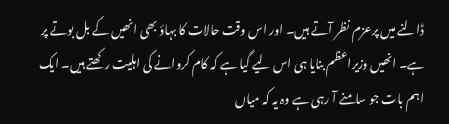ڈالنے میں پرعزم نظر آتے ہیں۔ اور اس وقت حالات کا بہاؤ بھی انھیں کے بل بوتے پر ہے۔ انھیں وزیراعظم بنایا ہی اس لیے گیا ہے کہ کام کروانے کی اہلیت رکھتے ہیں۔ ایک اہم بات جو سامنے آ رہی ہے وہ یہ کہ میاں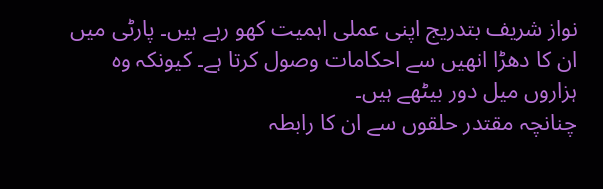نواز شریف بتدریج اپنی عملی اہمیت کھو رہے ہیں۔ پارٹی میں ان کا دھڑا انھیں سے احکامات وصول کرتا ہے۔ کیونکہ وہ ہزاروں میل دور بیٹھے ہیں۔
چنانچہ مقتدر حلقوں سے ان کا رابطہ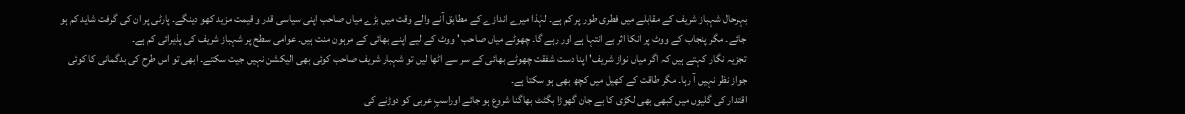بہرحال شہباز شریف کے مقابلے میں فطری طور پر کم ہے۔ لہٰذا میرے اندازے کے مطابق آنے والے وقت میں بڑے میاں صاحب اپنی سیاسی قدر و قیمت مزید کھو دینگے۔ پارٹی پر ان کی گرفت شاید کم ہو جائے۔ مگر پنجاب کے ووٹ پر انکا اثر بے انتہا ہے اور رہے گا۔ چھوٹے میاں صاحب ' ووٹ کے لیے اپنے بھائی کے مرہون منت ہیں۔ عوامی سطح پر شہباز شریف کی پذیرائی کم ہے۔
تجزیہ نگار کہتے ہیں کہ اگر میاں نواز شریف' اپنا دست شفقت چھوٹے بھائی کے سر سے اٹھا لیں تو شہبار شریف صاحب کوئی بھی الیکشن نہیں جیت سکتے۔ ابھی تو اس طرح کی بدگمانی کا کوئی جواز نظر نہیں آ رہا۔ مگر طاقت کے کھیل میں کچھ بھی ہو سکتا ہے۔
اقتدار کی گلیوں میں کبھی بھی لکڑی کا بے جان گھوڑا بگٹٹ بھاگنا شروع ہو جائے اوراسپِ عربی کو دوڑنے کی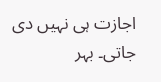اجازت ہی نہیں دی جاتی۔ بہر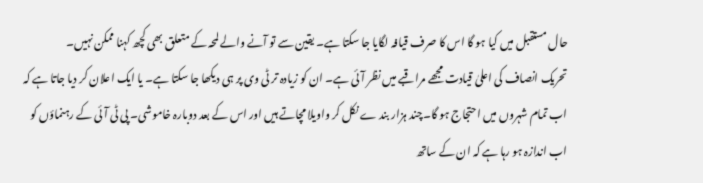حال مستقبل میں کیا ہو گا اس کا صرف قیافہ لگایا جا سکتا ہے۔ یقین سے تو آنے والے لمحہ کے متعلق بھی کچھ کہنا ممکن نہیں۔
تحریک انصاف کی اعلیٰ قیادت مجھے مراقبے میں نظر آئی ہے۔ ان کو زیادہ تر ٹی وی پر ہی دیکھا جا سکتا ہے۔ یا ایک اعلان کر دیا جاتا ہے کہ اب تمام شہروں میں احتجاج ہو گا۔چند ہزار بند ے نکل کر واویلا مچاتے ہیں اور اس کے بعد دوبارہ خاموشی۔ پی ٹی آئی کے رہنماؤں کو اب اندازہ ہو رہا ہے کہ ان کے ساتھ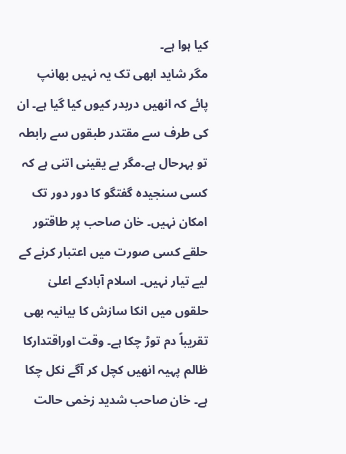کیا ہوا ہے۔
مگر شاید ابھی تک یہ نہیں بھانپ پائے کہ انھیں دربدر کیوں کیا گیا ہے۔ ان کی طرف سے مقتدر طبقوں سے رابطہ تو بہرحال ہے۔مگر بے یقینی اتنی ہے کہ کسی سنجیدہ گفتگو کا دور دور تک امکان نہیں۔ خان صاحب پر طاقتور حلقے کسی صورت میں اعتبار کرنے کے لیے تیار نہیں۔ اسلام آبادکے اعلیٰ حلقوں میں انکا سازش کا بیانیہ بھی تقریباً دم توڑ چکا ہے۔ وقت اوراقتدارکا ظالم پہیہ انھیں کچل کر آگے نکل چکا ہے۔ خان صاحب شدید زخمی حالت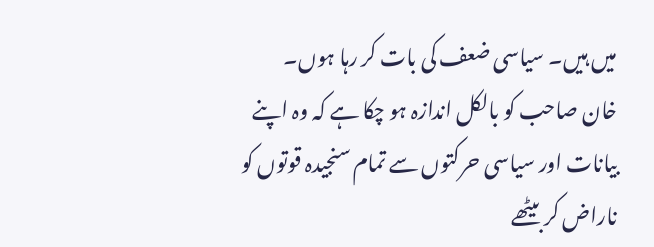میں ہیں۔ سیاسی ضعف کی بات کر رہا ہوں۔
خان صاحب کو بالکل اندازہ ہو چکا ہے کہ وہ اپنے بیانات اور سیاسی حرکتوں سے تمام سنجیدہ قوتوں کو ناراض کر بیٹھے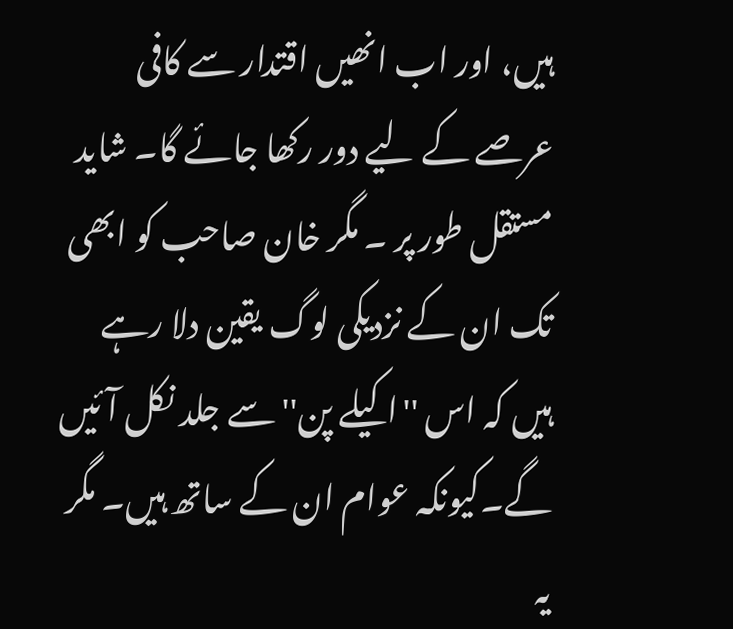ہیں، اور اب انھیں اقتدار سے کافی عرصے کے لیے دور رکھا جائے گا۔ شاید مستقل طور پر ۔ مگر خان صاحب کو ابھی تک ان کے نزدیکی لوگ یقین دلا رہے ہیں کہ اس ''اکیلے پن'' سے جلد نکل آئیں گے۔کیونکہ عوام ان کے ساتھ ہیں۔ مگر یہ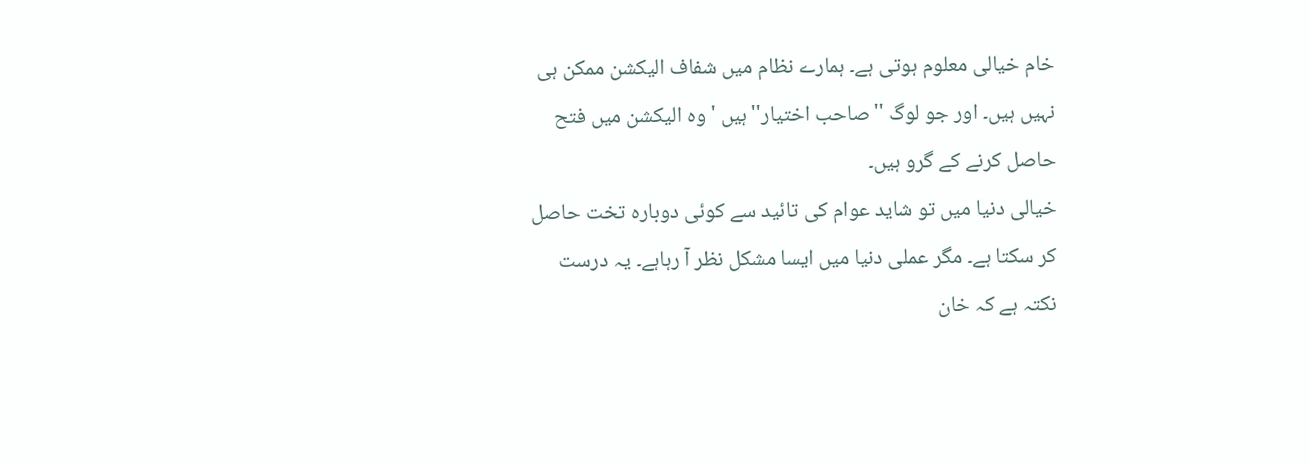خام خیالی معلوم ہوتی ہے۔ ہمارے نظام میں شفاف الیکشن ممکن ہی نہیں ہیں۔ اور جو لوگ ''صاحب اختیار''ہیں ' وہ الیکشن میں فتح حاصل کرنے کے گرو ہیں۔
خیالی دنیا میں تو شاید عوام کی تائید سے کوئی دوبارہ تخت حاصل کر سکتا ہے۔ مگر عملی دنیا میں ایسا مشکل نظر آ رہاہے۔ یہ درست نکتہ ہے کہ خان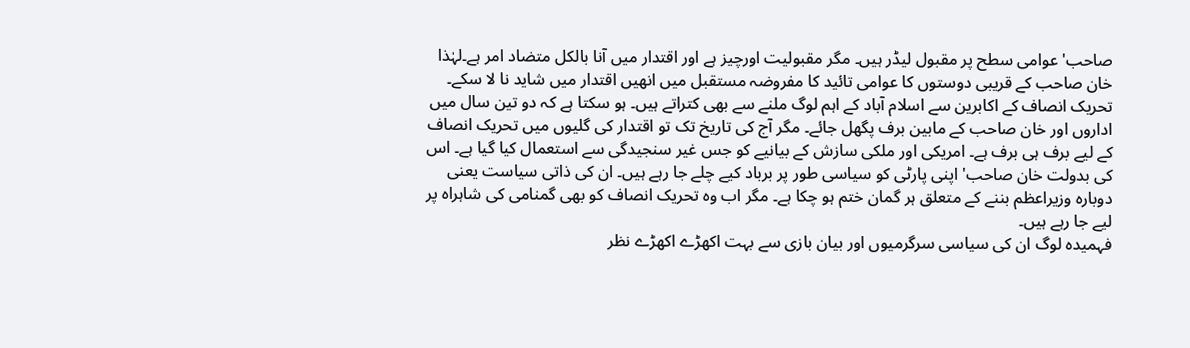صاحب' عوامی سطح پر مقبول لیڈر ہیں۔ مگر مقبولیت اورچیز ہے اور اقتدار میں آنا بالکل متضاد امر ہے۔لہٰذا خان صاحب کے قریبی دوستوں کا عوامی تائید کا مفروضہ مستقبل میں انھیں اقتدار میں شاید نا لا سکے۔
تحریک انصاف کے اکابرین سے اسلام آباد کے اہم لوگ ملنے سے بھی کتراتے ہیں۔ ہو سکتا ہے کہ دو تین سال میں اداروں اور خان صاحب کے مابین برف پگھل جائے۔ مگر آج کی تاریخ تک تو اقتدار کی گلیوں میں تحریک انصاف کے لیے برف ہی برف ہے۔ امریکی اور ملکی سازش کے بیانیے کو جس غیر سنجیدگی سے استعمال کیا گیا ہے۔ اس کی بدولت خان صاحب' اپنی پارٹی کو سیاسی طور پر برباد کیے چلے جا رہے ہیں۔ ان کی ذاتی سیاست یعنی دوبارہ وزیراعظم بننے کے متعلق ہر گمان ختم ہو چکا ہے۔ مگر اب وہ تحریک انصاف کو بھی گمنامی کی شاہراہ پر لیے جا رہے ہیں۔
فہمیدہ لوگ ان کی سیاسی سرگرمیوں اور بیان بازی سے بہت اکھڑے اکھڑے نظر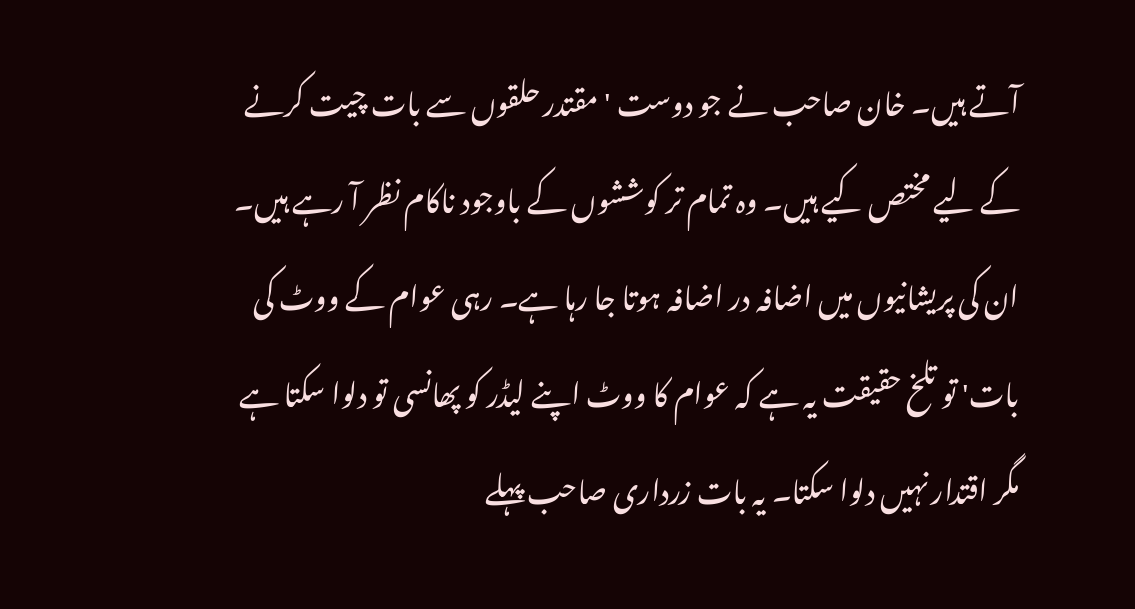آتے ہیں۔ خان صاحب نے جو دوست ' مقتدر حلقوں سے بات چیت کرنے کے لیے مختص کیے ہیں۔ وہ تمام تر کوششوں کے باوجود ناکام نظر آ رہے ہیں۔ ان کی پریشانیوں میں اضافہ در اضافہ ہوتا جا رہا ہے۔ رہی عوام کے ووٹ کی بات' تو تلخ حقیقت یہ ہے کہ عوام کا ووٹ اپنے لیڈر کو پھانسی تو دلوا سکتا ہے مگر اقتدار نہیں دلوا سکتا۔ یہ بات زرداری صاحب پہلے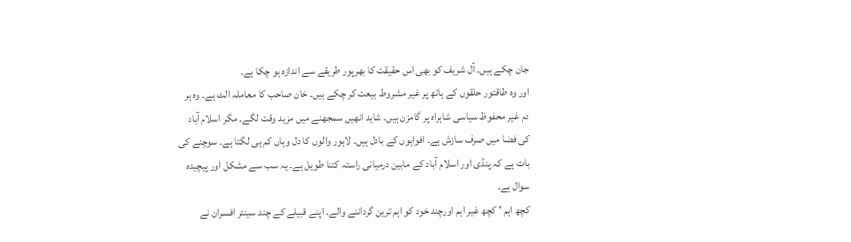جان چکے ہیں۔ آل شریف کو بھی اس حقیقت کا بھرپور طریقے سے اندازہ ہو چکا ہے۔
اور وہ طاقتور حلقوں کے ہاتھ پر غیر مشروط بیعت کر چکے ہیں۔ خان صاحب کا معاملہ الٹ ہے۔ وہ ہر دم غیر محفوظ سیاسی شاہراہ پر گامزن ہیں۔ شاید انھیں سمجھنے میں مزید وقت لگے۔ مگر اسلام آباد کی فضا میں صرف سازش ہے۔ افواہوں کے بادل ہیں۔ لاہور والوں کا دل وہاں کم ہی لگتا ہے۔ سوچنے کی بات ہے کہ پنڈی اور اسلام آباد کے مابین درمیانی راستہ کتنا طویل ہے۔ یہ سب سے مشکل اور پیچیدہ سوال ہے۔
کچھ اہم ' کچھ غیر اہم اورچند خود کو اہم ترین گرداننے والے۔ اپنے قبیلے کے چند سینئر افسران نے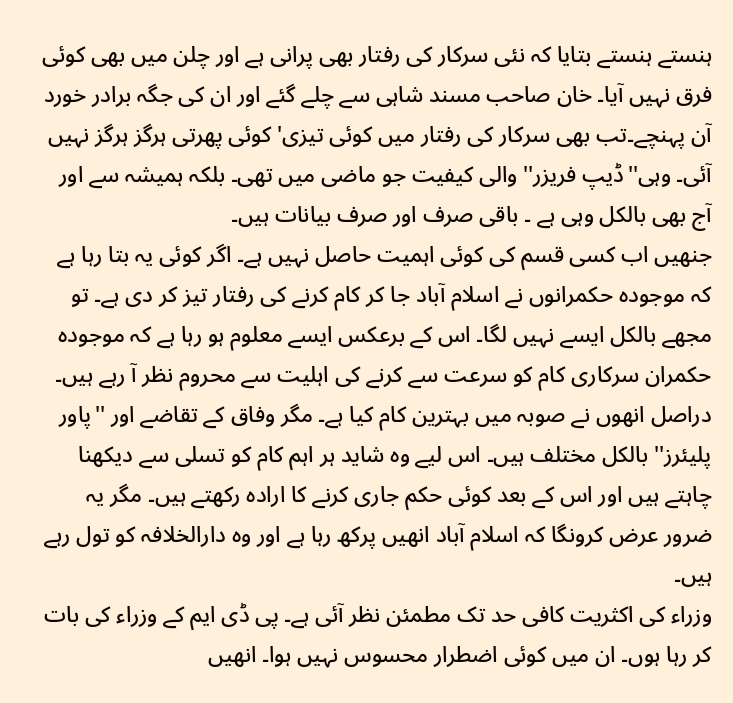ہنستے ہنستے بتایا کہ نئی سرکار کی رفتار بھی پرانی ہے اور چلن میں بھی کوئی فرق نہیں آیا۔ خان صاحب مسند شاہی سے چلے گئے اور ان کی جگہ برادر خورد آن پہنچے۔تب بھی سرکار کی رفتار میں کوئی تیزی' کوئی پھرتی ہرگز ہرگز نہیں آئی۔ وہی''ڈیپ فریزر'' والی کیفیت جو ماضی میں تھی۔ بلکہ ہمیشہ سے اور آج بھی بالکل وہی ہے ۔ باقی صرف اور صرف بیانات ہیں۔
جنھیں اب کسی قسم کی کوئی اہمیت حاصل نہیں ہے۔ اگر کوئی یہ بتا رہا ہے کہ موجودہ حکمرانوں نے اسلام آباد جا کر کام کرنے کی رفتار تیز کر دی ہے۔ تو مجھے بالکل ایسے نہیں لگا۔ اس کے برعکس ایسے معلوم ہو رہا ہے کہ موجودہ حکمران سرکاری کام کو سرعت سے کرنے کی اہلیت سے محروم نظر آ رہے ہیں۔ دراصل انھوں نے صوبہ میں بہترین کام کیا ہے۔ مگر وفاق کے تقاضے اور ''پاور پلیئرز'' بالکل مختلف ہیں۔ اس لیے وہ شاید ہر اہم کام کو تسلی سے دیکھنا چاہتے ہیں اور اس کے بعد کوئی حکم جاری کرنے کا ارادہ رکھتے ہیں۔ مگر یہ ضرور عرض کرونگا کہ اسلام آباد انھیں پرکھ رہا ہے اور وہ دارالخلافہ کو تول رہے ہیں۔
وزراء کی اکثریت کافی حد تک مطمئن نظر آئی ہے۔ پی ڈی ایم کے وزراء کی بات کر رہا ہوں۔ ان میں کوئی اضطرار محسوس نہیں ہوا۔ انھیں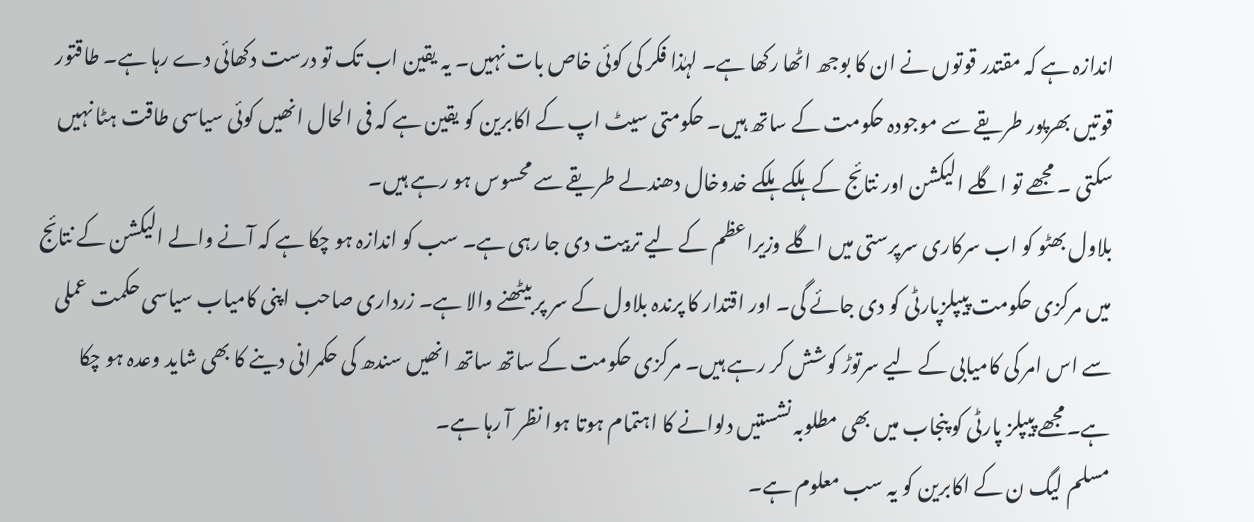اندازہ ہے کہ مقتدر قوتوں نے ان کا بوجھ اٹھا رکھا ہے۔ لہٰذا فکر کی کوئی خاص بات نہیں۔ یہ یقین اب تک تو درست دکھائی دے رہا ہے۔ طاقتور قوتیں بھرپور طریقے سے موجودہ حکومت کے ساتھ ہیں۔ حکومتی سیٹ اپ کے اکابرین کو یقین ہے کہ فی الحال انھیں کوئی سیاسی طاقت ہٹا نہیں سکتی ۔ مجھے تو اگلے الیکشن اور نتائج کے ہلکے ہلکے خدوخال دھندلے طریقے سے محسوس ہو رہے ہیں۔
بلاول بھٹو کو اب سرکاری سرپرستی میں اگلے وزیراعظم کے لیے تربیت دی جا رہی ہے۔ سب کو اندازہ ہو چکا ہے کہ آنے والے الیکشن کے نتائج میں مرکزی حکومت پیپلزپارٹی کو دی جائے گی۔ اور اقتدار کا پرندہ بلاول کے سر پر بیٹھنے والا ہے۔ زرداری صاحب اپنی کامیاب سیاسی حکمت عملی سے اس امر کی کامیابی کے لیے سرتوڑ کوشش کر رہے ہیں۔ مرکزی حکومت کے ساتھ ساتھ انھیں سندھ کی حکمرانی دینے کا بھی شاید وعدہ ہو چکا ہے۔مجھے پیپلز پارٹی کو پنجاب میں بھی مطلوبہ نشستیں دلوانے کا اہتمام ہوتا ہوا نظر آ رہا ہے۔
مسلم لیگ ن کے اکابرین کو یہ سب معلوم ہے۔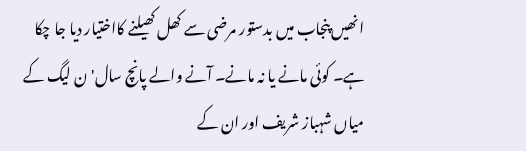انھیں پنجاب میں بدستور مرضی سے کھل کھیلنے کااختیار دیا جا چکا ہے۔ کوئی مانے یا نہ مانے۔ آنے والے پانچ سال' ن لیگ کے میاں شہباز شریف اور ان کے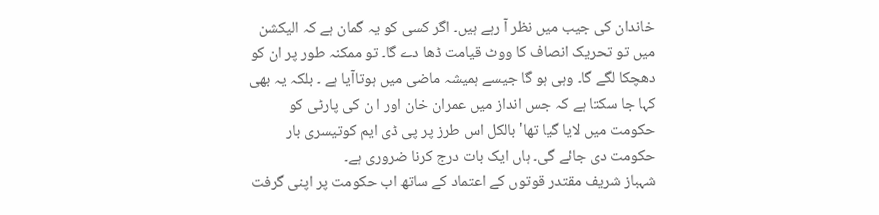خاندان کی جیب میں نظر آ رہے ہیں۔ اگر کسی کو یہ گمان ہے کہ الیکشن میں تو تحریک انصاف کا ووٹ قیامت ڈھا دے گا۔ تو ممکنہ طور پر ان کو دھچکا لگے گا۔ وہی ہو گا جیسے ہمیشہ ماضی میں ہوتاآیا ہے ۔ بلکہ یہ بھی کہا جا سکتا ہے کہ جس انداز میں عمران خان اور ا ن کی پارٹی کو حکومت میں لایا گیا تھا' بالکل اس طرز پر پی ڈی ایم کوتیسری بار حکومت دی جائے گی۔ ہاں ایک بات درج کرنا ضروری ہے۔
شہباز شریف مقتدر قوتوں کے اعتماد کے ساتھ اب حکومت پر اپنی گرفت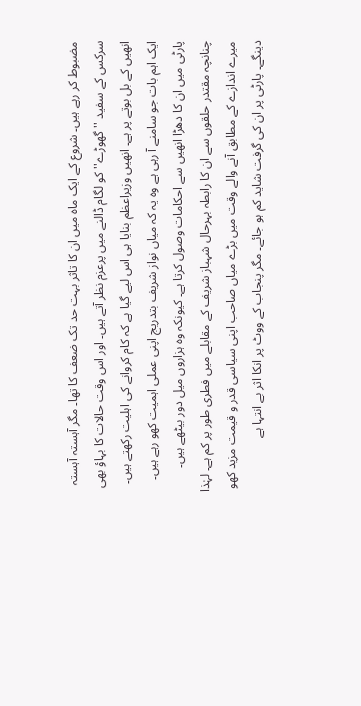مضبوط کر رہے ہیں۔ شروع کے ایک ماہ میں ان کا تاثر بہت حد تک ضعف کا تھا۔ مگر آہستہ آہستہ سرکس کے سفید ''گھوڑے'' کو لگام ڈالنے میں پرعزم نظر آتے ہیں۔ اور اس وقت حالات کا بہاؤ بھی انھیں کے بل بوتے پر ہے۔ انھیں وزیراعظم بنایا ہی اس لیے گیا ہے کہ کام کروانے کی اہلیت رکھتے ہیں۔ ایک اہم بات جو سامنے آ رہی ہے وہ یہ کہ میاں نواز شریف بتدریج اپنی عملی اہمیت کھو رہے ہیں۔ پارٹی میں ان کا دھڑا انھیں سے احکامات وصول کرتا ہے۔ کیونکہ وہ ہزاروں میل دور بیٹھے ہیں۔
چنانچہ مقتدر حلقوں سے ان کا رابطہ بہرحال شہباز شریف کے مقابلے میں فطری طور پر کم ہے۔ لہٰذا میرے اندازے کے مطابق آنے والے وقت میں بڑے میاں صاحب اپنی سیاسی قدر و قیمت مزید کھو دینگے۔ پارٹی پر ان کی گرفت شاید کم ہو جائے۔ مگر پنجاب کے ووٹ پر انکا اثر بے انتہا ہے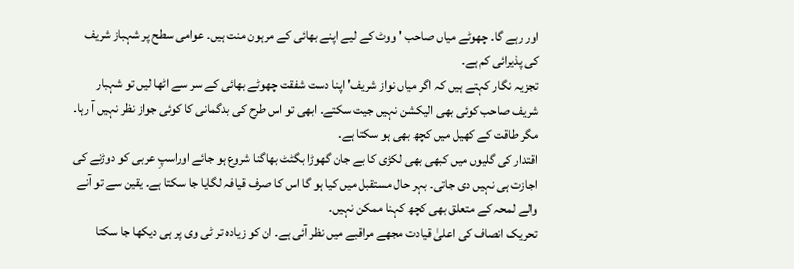اور رہے گا۔ چھوٹے میاں صاحب ' ووٹ کے لیے اپنے بھائی کے مرہون منت ہیں۔ عوامی سطح پر شہباز شریف کی پذیرائی کم ہے۔
تجزیہ نگار کہتے ہیں کہ اگر میاں نواز شریف' اپنا دست شفقت چھوٹے بھائی کے سر سے اٹھا لیں تو شہبار شریف صاحب کوئی بھی الیکشن نہیں جیت سکتے۔ ابھی تو اس طرح کی بدگمانی کا کوئی جواز نظر نہیں آ رہا۔ مگر طاقت کے کھیل میں کچھ بھی ہو سکتا ہے۔
اقتدار کی گلیوں میں کبھی بھی لکڑی کا بے جان گھوڑا بگٹٹ بھاگنا شروع ہو جائے اوراسپِ عربی کو دوڑنے کی اجازت ہی نہیں دی جاتی۔ بہر حال مستقبل میں کیا ہو گا اس کا صرف قیافہ لگایا جا سکتا ہے۔ یقین سے تو آنے والے لمحہ کے متعلق بھی کچھ کہنا ممکن نہیں۔
تحریک انصاف کی اعلیٰ قیادت مجھے مراقبے میں نظر آئی ہے۔ ان کو زیادہ تر ٹی وی پر ہی دیکھا جا سکتا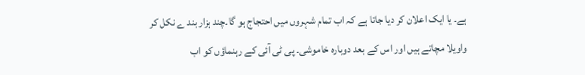ہے۔ یا ایک اعلان کر دیا جاتا ہے کہ اب تمام شہروں میں احتجاج ہو گا۔چند ہزار بند ے نکل کر واویلا مچاتے ہیں اور اس کے بعد دوبارہ خاموشی۔ پی ٹی آئی کے رہنماؤں کو اب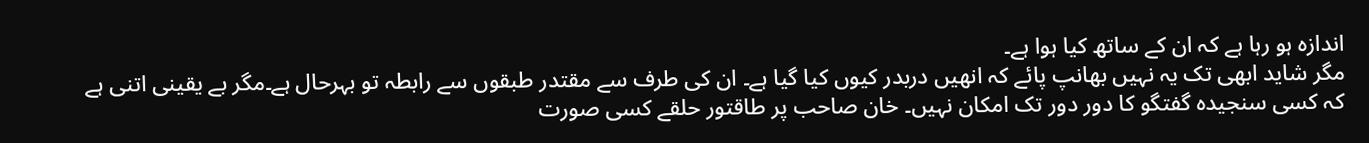اندازہ ہو رہا ہے کہ ان کے ساتھ کیا ہوا ہے۔
مگر شاید ابھی تک یہ نہیں بھانپ پائے کہ انھیں دربدر کیوں کیا گیا ہے۔ ان کی طرف سے مقتدر طبقوں سے رابطہ تو بہرحال ہے۔مگر بے یقینی اتنی ہے کہ کسی سنجیدہ گفتگو کا دور دور تک امکان نہیں۔ خان صاحب پر طاقتور حلقے کسی صورت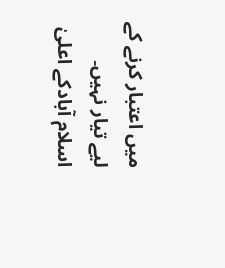میں اعتبار کرنے کے لیے تیار نہیں۔ اسلام آبادکے اعلیٰ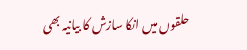حلقوں میں انکا سازش کا بیانیہ بھی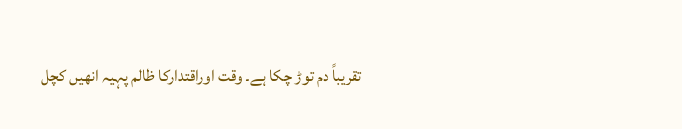تقریباً دم توڑ چکا ہے۔ وقت اوراقتدارکا ظالم پہیہ انھیں کچل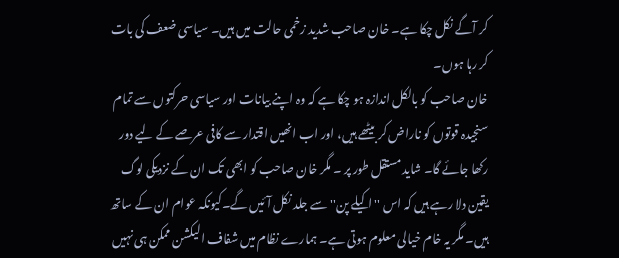کر آگے نکل چکا ہے۔ خان صاحب شدید زخمی حالت میں ہیں۔ سیاسی ضعف کی بات کر رہا ہوں۔
خان صاحب کو بالکل اندازہ ہو چکا ہے کہ وہ اپنے بیانات اور سیاسی حرکتوں سے تمام سنجیدہ قوتوں کو ناراض کر بیٹھے ہیں، اور اب انھیں اقتدار سے کافی عرصے کے لیے دور رکھا جائے گا۔ شاید مستقل طور پر ۔ مگر خان صاحب کو ابھی تک ان کے نزدیکی لوگ یقین دلا رہے ہیں کہ اس ''اکیلے پن'' سے جلد نکل آئیں گے۔کیونکہ عوام ان کے ساتھ ہیں۔ مگر یہ خام خیالی معلوم ہوتی ہے۔ ہمارے نظام میں شفاف الیکشن ممکن ہی نہیں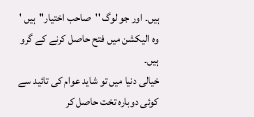ہیں۔ اور جو لوگ ''صاحب اختیار''ہیں ' وہ الیکشن میں فتح حاصل کرنے کے گرو ہیں۔
خیالی دنیا میں تو شاید عوام کی تائید سے کوئی دوبارہ تخت حاصل کر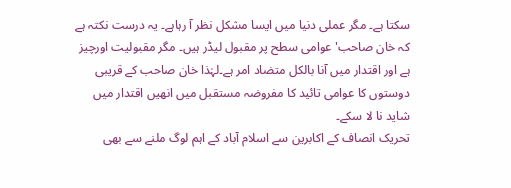سکتا ہے۔ مگر عملی دنیا میں ایسا مشکل نظر آ رہاہے۔ یہ درست نکتہ ہے کہ خان صاحب' عوامی سطح پر مقبول لیڈر ہیں۔ مگر مقبولیت اورچیز ہے اور اقتدار میں آنا بالکل متضاد امر ہے۔لہٰذا خان صاحب کے قریبی دوستوں کا عوامی تائید کا مفروضہ مستقبل میں انھیں اقتدار میں شاید نا لا سکے۔
تحریک انصاف کے اکابرین سے اسلام آباد کے اہم لوگ ملنے سے بھی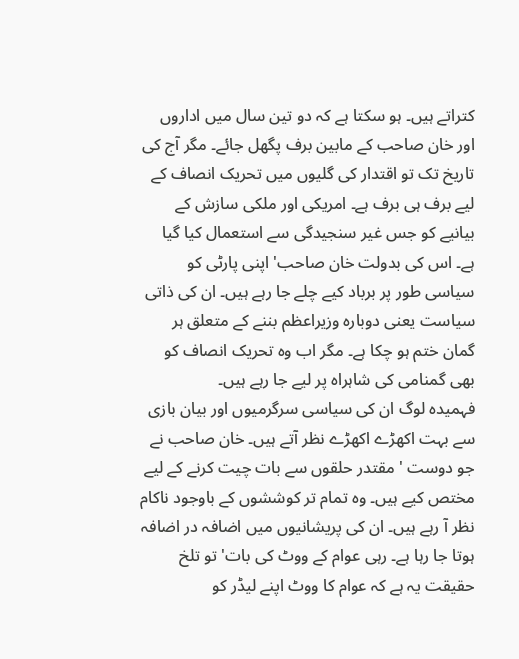کتراتے ہیں۔ ہو سکتا ہے کہ دو تین سال میں اداروں اور خان صاحب کے مابین برف پگھل جائے۔ مگر آج کی تاریخ تک تو اقتدار کی گلیوں میں تحریک انصاف کے لیے برف ہی برف ہے۔ امریکی اور ملکی سازش کے بیانیے کو جس غیر سنجیدگی سے استعمال کیا گیا ہے۔ اس کی بدولت خان صاحب' اپنی پارٹی کو سیاسی طور پر برباد کیے چلے جا رہے ہیں۔ ان کی ذاتی سیاست یعنی دوبارہ وزیراعظم بننے کے متعلق ہر گمان ختم ہو چکا ہے۔ مگر اب وہ تحریک انصاف کو بھی گمنامی کی شاہراہ پر لیے جا رہے ہیں۔
فہمیدہ لوگ ان کی سیاسی سرگرمیوں اور بیان بازی سے بہت اکھڑے اکھڑے نظر آتے ہیں۔ خان صاحب نے جو دوست ' مقتدر حلقوں سے بات چیت کرنے کے لیے مختص کیے ہیں۔ وہ تمام تر کوششوں کے باوجود ناکام نظر آ رہے ہیں۔ ان کی پریشانیوں میں اضافہ در اضافہ ہوتا جا رہا ہے۔ رہی عوام کے ووٹ کی بات' تو تلخ حقیقت یہ ہے کہ عوام کا ووٹ اپنے لیڈر کو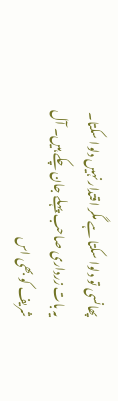پھانسی تو دلوا سکتا ہے مگر اقتدار نہیں دلوا سکتا۔ یہ بات زرداری صاحب پہلے جان چکے ہیں۔ آل شریف کو بھی اس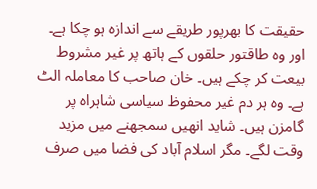حقیقت کا بھرپور طریقے سے اندازہ ہو چکا ہے۔
اور وہ طاقتور حلقوں کے ہاتھ پر غیر مشروط بیعت کر چکے ہیں۔ خان صاحب کا معاملہ الٹ ہے۔ وہ ہر دم غیر محفوظ سیاسی شاہراہ پر گامزن ہیں۔ شاید انھیں سمجھنے میں مزید وقت لگے۔ مگر اسلام آباد کی فضا میں صرف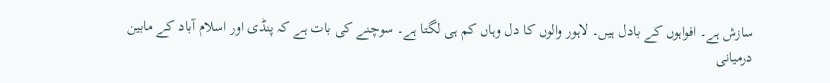سازش ہے۔ افواہوں کے بادل ہیں۔ لاہور والوں کا دل وہاں کم ہی لگتا ہے۔ سوچنے کی بات ہے کہ پنڈی اور اسلام آباد کے مابین درمیانی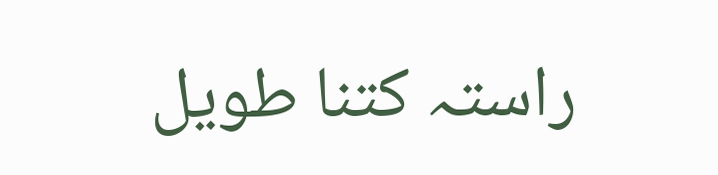راستہ کتنا طویل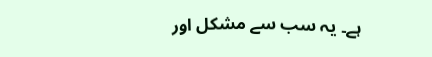ہے۔ یہ سب سے مشکل اور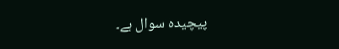پیچیدہ سوال ہے۔